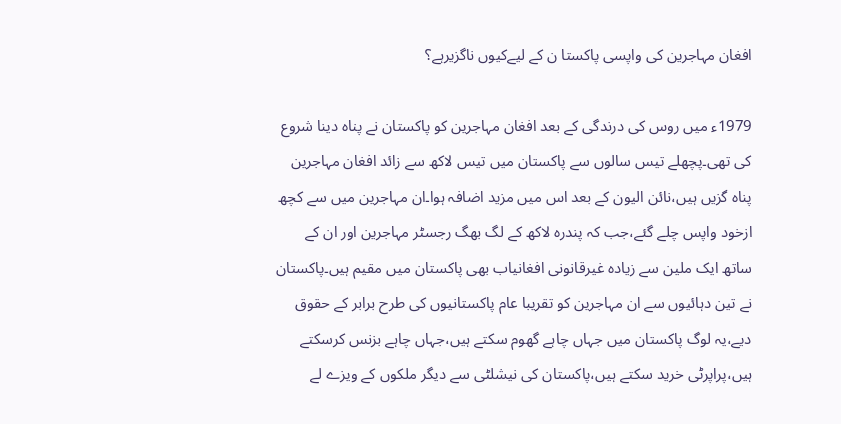افغان مہاجرین کی واپسی پاکستا ن کے لیےکیوں ناگزیرہے؟

1979ء میں روس کی درندگی کے بعد افغان مہاجرین کو پاکستان نے پناہ دینا شروع کی تھی۔پچھلے تیس سالوں سے پاکستان میں تیس لاکھ سے زائد افغان مہاجرین پناہ گزیں ہیں،نائن الیون کے بعد اس میں مزید اضافہ ہوا۔ان مہاجرین میں سے کچھ ازخود واپس چلے گئے،جب کہ پندرہ لاکھ کے لگ بھگ رجسٹر مہاجرین اور ان کے ساتھ ایک ملین سے زیادہ غیرقانونی افغانیاب بھی پاکستان میں مقیم ہیں۔پاکستان نے تین دہائیوں سے ان مہاجرین کو تقریبا عام پاکستانیوں کی طرح برابر کے حقوق دیے،یہ لوگ پاکستان میں جہاں چاہے گھوم سکتے ہیں،جہاں چاہے بزنس کرسکتے ہیں،پراپرٹی خرید سکتے ہیں،پاکستان کی نیشلٹی سے دیگر ملکوں کے ویزے لے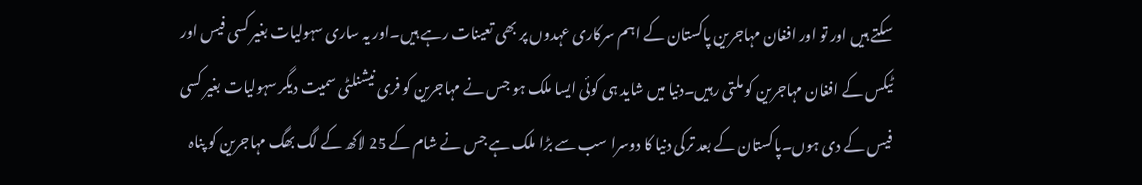سکتے ہیں اور تو اور افغان مہاجرین پاکستان کے اہم سرکاری عہدوں پر بھی تعینات رہے ہیں۔اور یہ ساری سہولیات بغیر کسی فیس اور ٹیکس کے افغان مہاجرین کو ملتی رہیں۔دنیا میں شاید ہی کوئی ایسا ملک ہو جس نے مہاجرین کو فری نیشنلٹی سمیت دیگر سہولیات بغیر کسی فیس کے دی ہوں۔پاکستان کے بعد ترکی دنیا کا دوسرا سب سے بڑا ملک ہے جس نے شام کے 25 لاکھ کے لگ بھگ مہاجرین کو پناہ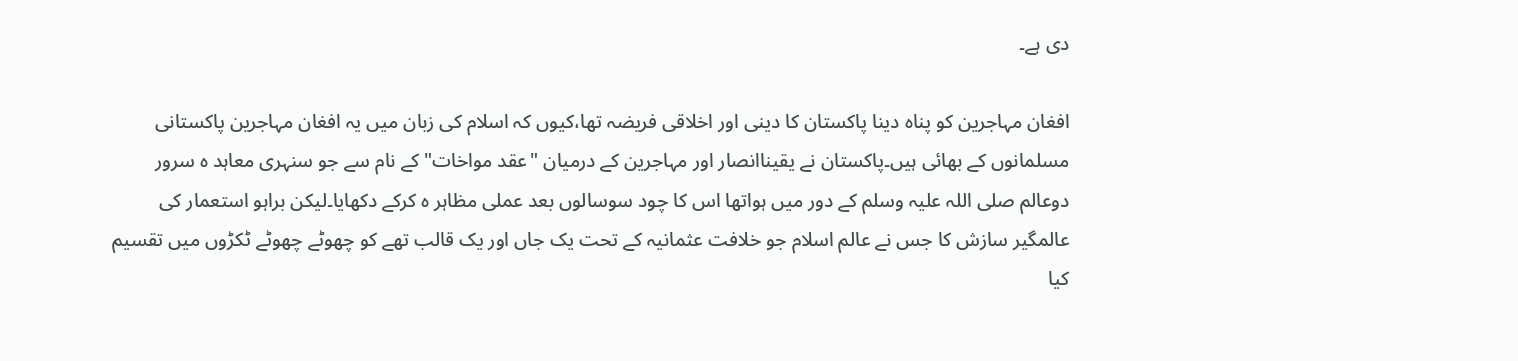دی ہے۔

افغان مہاجرین کو پناہ دینا پاکستان کا دینی اور اخلاقی فریضہ تھا،کیوں کہ اسلام کی زبان میں یہ افغان مہاجرین پاکستانی مسلمانوں کے بھائی ہیں۔پاکستان نے یقیناانصار اور مہاجرین کے درمیان "عقد مواخات" کے نام سے جو سنہری معاہد ہ سرور دوعالم صلی اللہ علیہ وسلم کے دور میں ہواتھا اس کا چود سوسالوں بعد عملی مظاہر ہ کرکے دکھایا۔لیکن براہو استعمار کی عالمگیر سازش کا جس نے عالم اسلام جو خلافت عثمانیہ کے تحت یک جاں اور یک قالب تھے کو چھوٹے چھوٹے ٹکڑوں میں تقسیم کیا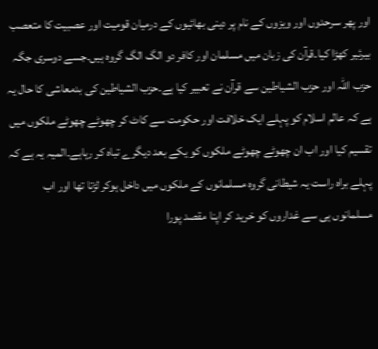اور پھر سرحدوں اور ویزوں کے نام پر دینی بھائیوں کے درمیان قومیت اور عصبیت کا متعصب بیرئیر کھڑا کیا۔قرآن کی زبان میں مسلمان اور کافر دو الگ الگ گروہ ہیں۔جسے دوسری جگہ حزب اللہ اور حزب الشیاطین سے قرآن نے تعبیر کیا ہے۔حزب الشیاطین کی بدمعاشی کا حال یہ ہے کہ عالم اسلام کو پہلے ایک خلافت اور حکومت سے کاٹ کر چھوٹے چھوٹے ملکوں میں تقسیم کیا اور اب ان چھوٹے چھوٹے ملکوں کو یکے بعد دیگرے تباہ کر رہاہے۔المیہ یہ ہے کہ پہلے براہ راست یہ شیطانی گروہ مسلمانوں کے ملکوں میں داخل ہوکر لڑتا تھا اور اب مسلمانوں ہی سے غداروں کو خرید کر اپنا مقصد پورا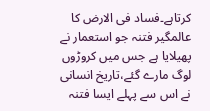کرتاہے۔فساد فی الارض کا عالمگیر فتنہ جو استعمار نے پھیلایا ہے جس میں کروڑوں لوگ مارے گئے،تاریخ انسانی نے اس سے پہلے ایسا فتنہ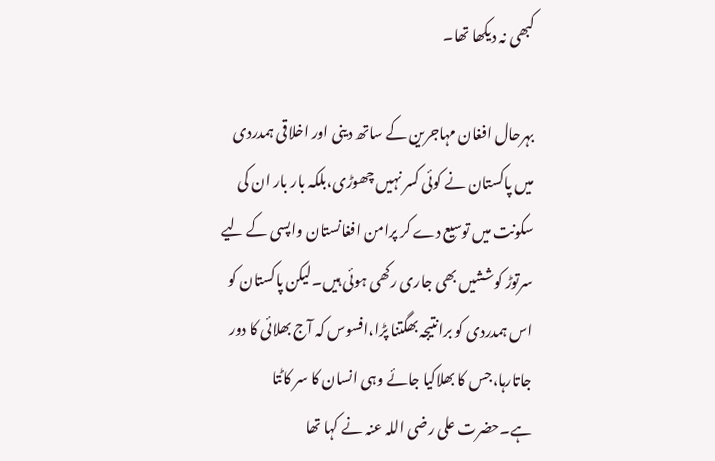کبھی نہ دیکھا تھا۔

بہرحال افغان مہاجرین کے ساتھ دینی اور اخلاقی ہمدردی میں پاکستان نے کوئی کسر نہیں چھوڑی،بلکہ بار بار ان کی سکونت میں توسیع دے کر پرامن افغانستان واپسی کے لیے سرتوڑ کوششیں بھی جاری رکھی ہوئی ہیں۔لیکن پاکستان کو اس ہمدردی کو برانتیجہ بھگتنا پڑا،افسوس کہ آج بھلائی کا دور جاتارہا،جس کا بھلاکیا جائے وہی انسان کا سر کاٹتا ہے۔حضرت علی رضی اللہ عنہ نے کہا تھا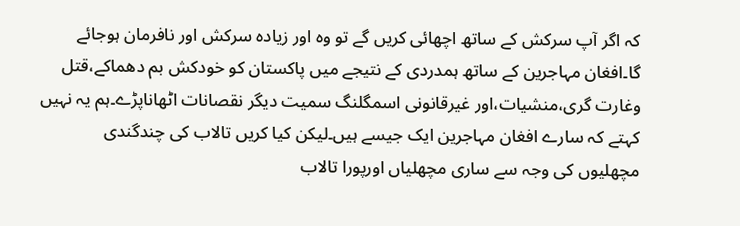کہ اگر آپ سرکش کے ساتھ اچھائی کریں گے تو وہ اور زیادہ سرکش اور نافرمان ہوجائے گا۔افغان مہاجرین کے ساتھ ہمدردی کے نتیجے میں پاکستان کو خودکش بم دھماکے،قتل وغارت گری،منشیات،اور غیرقانونی اسمگلنگ سمیت دیگر نقصانات اٹھاناپڑے۔ہم یہ نہیں کہتے کہ سارے افغان مہاجرین ایک جیسے ہیں۔لیکن کیا کریں تالاب کی چندگندی مچھلیوں کی وجہ سے ساری مچھلیاں اورپورا تالاب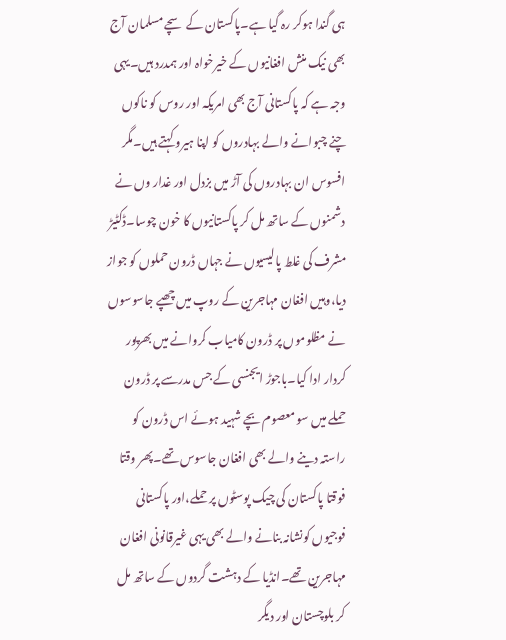ہی گندا ہوکر رہ گیا ہے۔پاکستان کے سچے مسلمان آج بھی نیک منش افغانیوں کے خیرخواہ اور ہمدرد ہیں۔یہی وجہ ہے کہ پاکستانی آج بھی امریکہ اور روس کو ناکوں چنے چبوانے والے بہادروں کو اپنا ہیرو کہتے ہیں۔مگر افسوس ان بہادروں کی آڑ میں بزدل اور غدار وں نے دشمنوں کے ساتھ مل کر پاکستانیوں کا خون چوسا۔ڈکٹیڑ مشرف کی غلط پالیسیوں نے جہاں ڈرون حملوں کو جواز دیا،وہیں افغان مہاجرین کے روپ میں چھپے جاسوسوں نے مظلوموں پر ڈرون کامیاب کروانے میں بھرپور کردار ادا کیا۔باجوڑ ایجنسی کے جس مدرسے پر ڈرون حملے میں سو معصوم بچے شہید ہوئے اس ڈرون کو راستہ دینے والے بھی افغان جاسوس تھے۔پھر وقتا فوقتا پاکستان کی چیک پوسٹوں پر حملے،اور پاکستانی فوجیوں کونشانہ بنانے والے بھی یہی غیرقانونی افغان مہاجرین تھے۔انڈیا کے دہشت گردوں کے ساتھ مل کر بلوچستان اور دیگر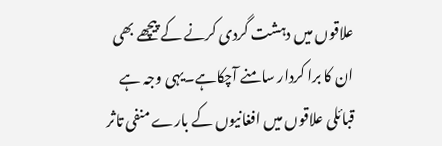علاقوں میں دہشت گردی کرنے کے پیچھے بھی ان کا برا کردار سامنے آچکاہے۔یہی وجہ ہے قبائلی علاقوں میں افغانیوں کے بارے منفی تاثر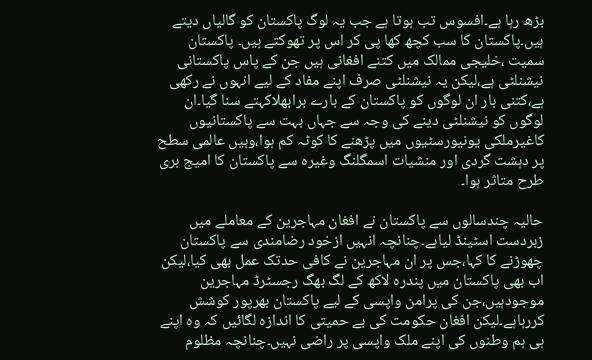بڑھ رہا ہے۔افسوس تب ہوتا ہے جب یہ لوگ پاکستان کو گالیاں دیتے ہیں۔پاکستان کا سب کچھ کھا پی کر اس پر تھوکتے ہیں۔ پاکستان سمیت ،خلیجی ممالک میں کتنے افغانی ہیں جن کے پاس پاکستانی نیشنلٹی ہے،لیکن یہ نیشنلٹی صرف اپنے مفاد کے لیے انہوں نے رکھی ہے،کتنی بار ان لوگوں کو پاکستان کے بارے برابھلاکہتے سنا گیا۔ان لوگوں کو نیشنلٹی دینے کی وجہ سے جہاں بہت سے پاکستانیوں کاغیرملکی یونیورسٹیوں میں پڑھنے کا کوٹہ کم ہوا،وہیں عالمی سطح پر دہشت گردی اور منشیات اسمگلنگ وغیرہ سے پاکستان کا امیج بری طرح متاثر ہوا۔

حالیہ چندسالوں سے پاکستان نے افغان مہاجرین کے معاملے میں زبردست اسٹینڈ لیاہے۔چنانچہ انہیں ازخود رضامندی سے پاکستان چھوڑنے کا کہا،جس پر ان مہاجرین نے کافی حدتک عمل بھی کیا،لیکن اب بھی پاکستان میں پندرہ لاکھ کے لگ بھگ رجسٹرڈ مہاجرین موجودہیں،جن کی پرامن واپسی کے لیے پاکستان بھرپور کوشش کررہاہے۔لیکن افغان حکومت کی بے حمیتی کا اندازہ لگائیں کہ وہ اپنے ہی ہم وطنوں کی اپنے ملک واپسی پر راضی نہیں۔چنانچہ مظلوم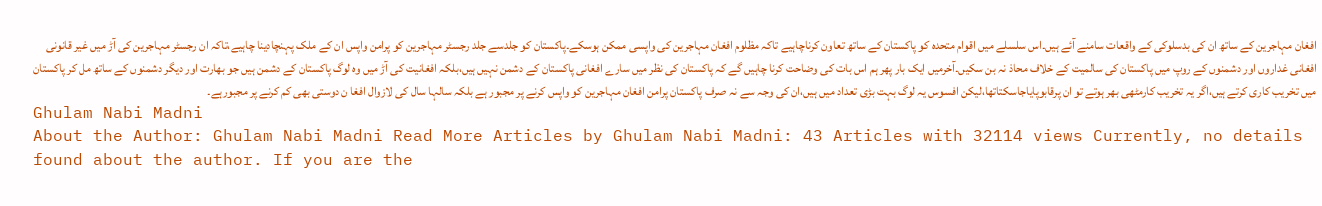افغان مہاجرین کے ساتھ ان کی بدسلوکی کے واقعات سامنے آئے ہیں۔اس سلسلے میں اقوام متحدہ کو پاکستان کے ساتھ تعاون کرناچاہیے تاکہ مظلوم افغان مہاجرین کی واپسی ممکن ہوسکے۔پاکستان کو جلدسے جلد رجسٹر مہاجرین کو پرامن واپس ان کے ملک پہنچادینا چاہیے،تاکہ ان رجسٹر مہاجرین کی آڑ میں غیر قانونی افغانی غداروں اور دشمنوں کے روپ میں پاکستان کی سالمیت کے خلاف محاذ نہ بن سکیں۔آخرمیں ایک بار پھر ہم اس بات کی وضاحت کرنا چاہیں گے کہ پاکستان کی نظر میں سارے افغانی پاکستان کے دشمن نہیں ہیں،بلکہ افغانیت کی آڑ میں وہ لوگ پاکستان کے دشمن ہیں جو بھارت اور دیگر دشمنوں کے ساتھ مل کر پاکستان میں تخریب کاری کرتے ہیں،اگر یہ تخریب کارمٹھی بھر ہوتے تو ان پرقابوپایاجاسکتاتھا،لیکن افسوس یہ لوگ بہت بڑی تعداد میں ہیں،ان کی وجہ سے نہ صرف پاکستان پرامن افغان مہاجرین کو واپس کرنے پر مجبور ہے بلکہ سالہا سال کی لازوال افغا ن دوستی بھی کم کرنے پر مجبورہے۔
Ghulam Nabi Madni
About the Author: Ghulam Nabi Madni Read More Articles by Ghulam Nabi Madni: 43 Articles with 32114 views Currently, no details found about the author. If you are the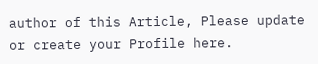author of this Article, Please update or create your Profile here.